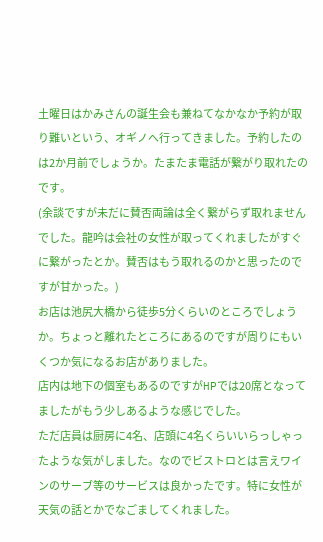土曜日はかみさんの誕生会も兼ねてなかなか予約が取り難いという、オギノへ行ってきました。予約したのは2か月前でしょうか。たまたま電話が繋がり取れたのです。
(余談ですが未だに賛否両論は全く繋がらず取れませんでした。龍吟は会社の女性が取ってくれましたがすぐに繋がったとか。賛否はもう取れるのかと思ったのですが甘かった。)
お店は池尻大橋から徒歩5分くらいのところでしょうか。ちょっと離れたところにあるのですが周りにもいくつか気になるお店がありました。
店内は地下の個室もあるのですがHPでは20席となってましたがもう少しあるような感じでした。
ただ店員は厨房に4名、店頭に4名くらいいらっしゃったような気がしました。なのでビストロとは言えワインのサーブ等のサービスは良かったです。特に女性が天気の話とかでなごましてくれました。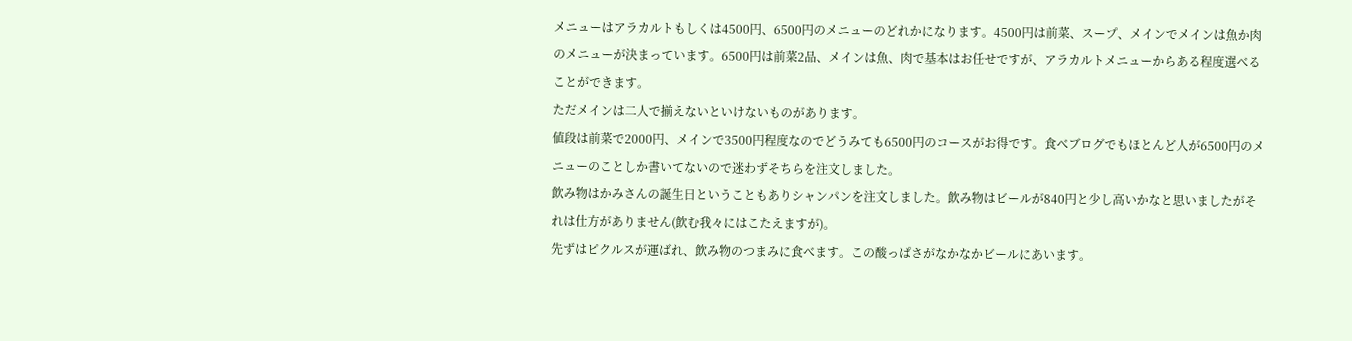メニューはアラカルトもしくは4500円、6500円のメニューのどれかになります。4500円は前菜、スープ、メインでメインは魚か肉のメニューが決まっています。6500円は前菜2品、メインは魚、肉で基本はお任せですが、アラカルトメニューからある程度選べることができます。
ただメインは二人で揃えないといけないものがあります。
値段は前菜で2000円、メインで3500円程度なのでどうみても6500円のコースがお得です。食べブログでもほとんど人が6500円のメニューのことしか書いてないので迷わずそちらを注文しました。
飲み物はかみさんの誕生日ということもありシャンパンを注文しました。飲み物はビールが840円と少し高いかなと思いましたがそれは仕方がありません(飲む我々にはこたえますが)。
先ずはピクルスが運ばれ、飲み物のつまみに食べます。この酸っぱさがなかなかビールにあいます。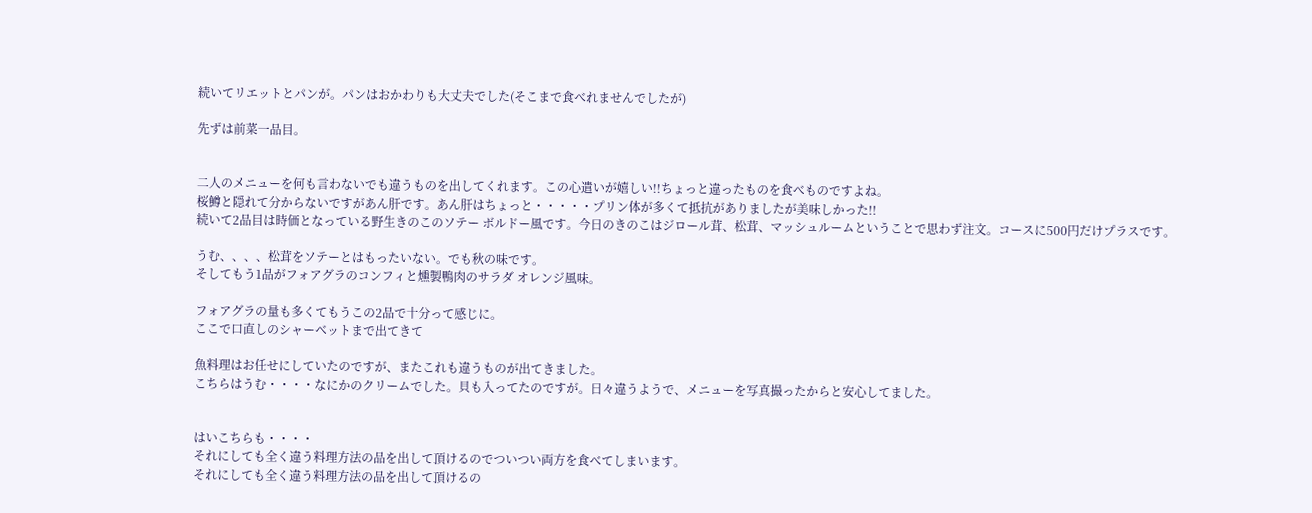続いてリエットとパンが。パンはおかわりも大丈夫でした(そこまで食べれませんでしたが)

先ずは前菜一品目。


二人のメニューを何も言わないでも違うものを出してくれます。この心遣いが嬉しい!!ちょっと違ったものを食べものですよね。
桜鱒と隠れて分からないですがあん肝です。あん肝はちょっと・・・・・プリン体が多くて抵抗がありましたが美味しかった!!
続いて2品目は時価となっている野生きのこのソテー ボルドー風です。今日のきのこはジロール茸、松茸、マッシュルームということで思わず注文。コースに500円だけプラスです。

うむ、、、、松茸をソテーとはもったいない。でも秋の味です。
そしてもう1品がフォアグラのコンフィと燻製鴨肉のサラダ オレンジ風味。

フォアグラの量も多くてもうこの2品で十分って感じに。
ここで口直しのシャーベットまで出てきて

魚料理はお任せにしていたのですが、またこれも違うものが出てきました。
こちらはうむ・・・・なにかのクリームでした。貝も入ってたのですが。日々違うようで、メニューを写真撮ったからと安心してました。


はいこちらも・・・・
それにしても全く違う料理方法の品を出して頂けるのでついつい両方を食べてしまいます。
それにしても全く違う料理方法の品を出して頂けるの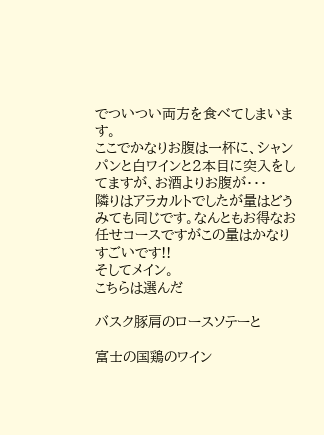でついつい両方を食べてしまいます。
ここでかなりお腹は一杯に、シャンパンと白ワインと2本目に突入をしてますが、お酒よりお腹が・・・
隣りはアラカルトでしたが量はどうみても同じです。なんともお得なお任せコースですがこの量はかなりすごいです!!
そしてメイン。
こちらは選んだ

バスク豚肩のロースソテーと

富士の国鶏のワイン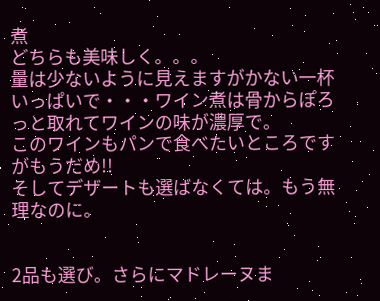煮
どちらも美味しく。。。
量は少ないように見えますがかない一杯いっぱいで・・・ワイン煮は骨からぽろっと取れてワインの味が濃厚で。
このワインもパンで食べたいところですがもうだめ!!
そしてデザートも選ばなくては。もう無理なのに。


2品も選び。さらにマドレーヌま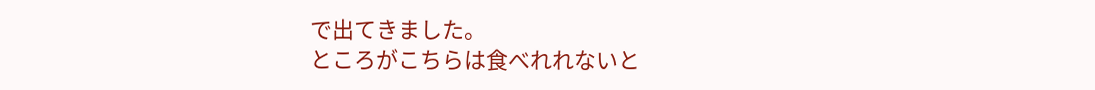で出てきました。
ところがこちらは食べれれないと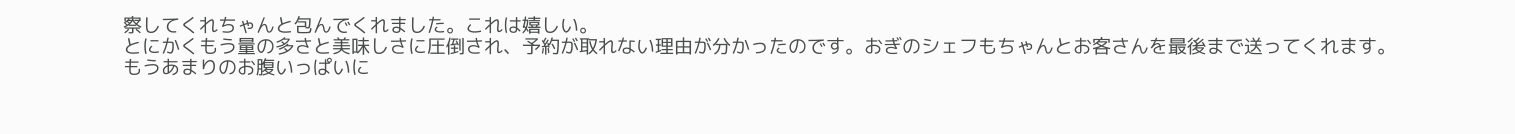察してくれちゃんと包んでくれました。これは嬉しい。
とにかくもう量の多さと美味しさに圧倒され、予約が取れない理由が分かったのです。おぎのシェフもちゃんとお客さんを最後まで送ってくれます。
もうあまりのお腹いっぱいに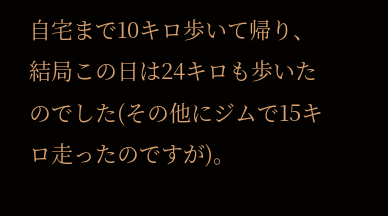自宅まで10キロ歩いて帰り、結局この日は24キロも歩いたのでした(その他にジムで15キロ走ったのですが)。